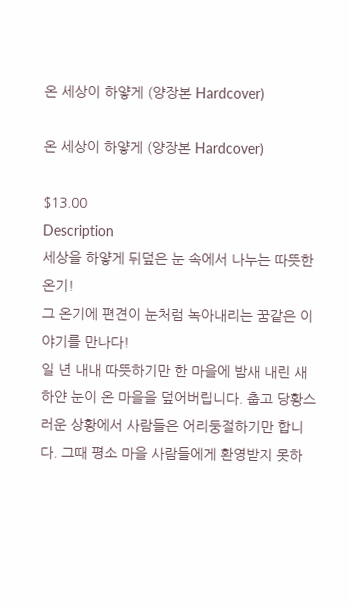온 세상이 하얗게 (양장본 Hardcover)

온 세상이 하얗게 (양장본 Hardcover)

$13.00
Description
세상을 하얗게 뒤덮은 눈 속에서 나누는 따뜻한 온기!
그 온기에 편견이 눈처럼 녹아내리는 꿈같은 이야기를 만나다!
일 년 내내 따뜻하기만 한 마을에 밤새 내린 새하얀 눈이 온 마을을 덮어버립니다. 춥고 당황스러운 상황에서 사람들은 어리둥절하기만 합니다. 그때 평소 마을 사람들에게 환영받지 못하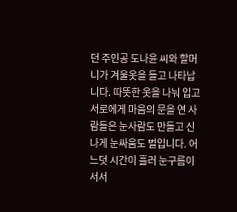던 주인공 도나윤 씨와 할머니가 겨울옷을 들고 나타납니다. 따뜻한 옷을 나눠 입고 서로에게 마음의 문을 연 사람들은 눈사람도 만들고 신나게 눈싸움도 벌입니다. 어느덧 시간이 흘러 눈구름이 서서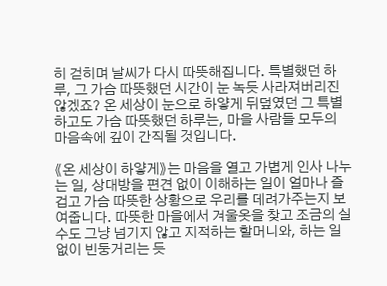히 걷히며 날씨가 다시 따뜻해집니다. 특별했던 하루, 그 가슴 따뜻했던 시간이 눈 녹듯 사라져버리진 않겠죠? 온 세상이 눈으로 하얗게 뒤덮였던 그 특별하고도 가슴 따뜻했던 하루는, 마을 사람들 모두의 마음속에 깊이 간직될 것입니다.

《온 세상이 하얗게》는 마음을 열고 가볍게 인사 나누는 일, 상대방을 편견 없이 이해하는 일이 얼마나 즐겁고 가슴 따뜻한 상황으로 우리를 데려가주는지 보여줍니다. 따뜻한 마을에서 겨울옷을 찾고 조금의 실수도 그냥 넘기지 않고 지적하는 할머니와, 하는 일 없이 빈둥거리는 듯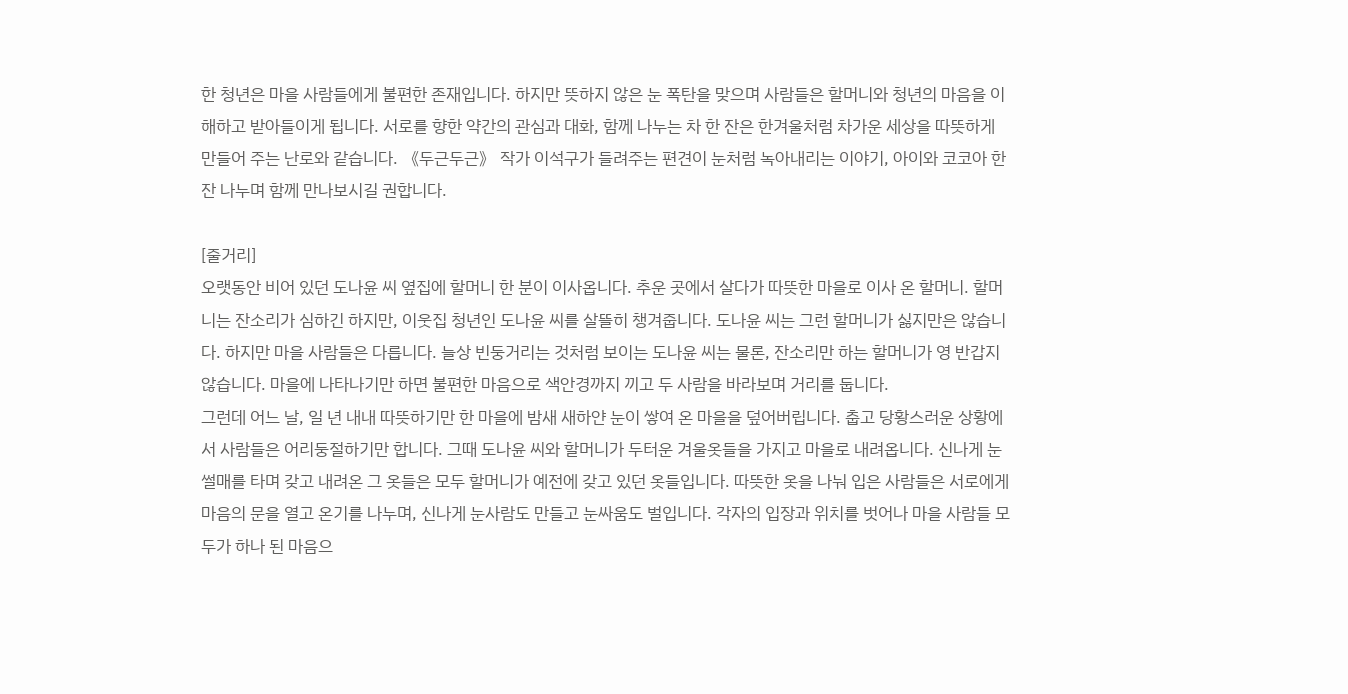한 청년은 마을 사람들에게 불편한 존재입니다. 하지만 뜻하지 않은 눈 폭탄을 맞으며 사람들은 할머니와 청년의 마음을 이해하고 받아들이게 됩니다. 서로를 향한 약간의 관심과 대화, 함께 나누는 차 한 잔은 한겨울처럼 차가운 세상을 따뜻하게 만들어 주는 난로와 같습니다. 《두근두근》 작가 이석구가 들려주는 편견이 눈처럼 녹아내리는 이야기, 아이와 코코아 한 잔 나누며 함께 만나보시길 권합니다.

[줄거리]
오랫동안 비어 있던 도나윤 씨 옆집에 할머니 한 분이 이사옵니다. 추운 곳에서 살다가 따뜻한 마을로 이사 온 할머니. 할머니는 잔소리가 심하긴 하지만, 이웃집 청년인 도나윤 씨를 살뜰히 챙겨줍니다. 도나윤 씨는 그런 할머니가 싫지만은 않습니다. 하지만 마을 사람들은 다릅니다. 늘상 빈둥거리는 것처럼 보이는 도나윤 씨는 물론, 잔소리만 하는 할머니가 영 반갑지 않습니다. 마을에 나타나기만 하면 불편한 마음으로 색안경까지 끼고 두 사람을 바라보며 거리를 둡니다.
그런데 어느 날, 일 년 내내 따뜻하기만 한 마을에 밤새 새하얀 눈이 쌓여 온 마을을 덮어버립니다. 춥고 당황스러운 상황에서 사람들은 어리둥절하기만 합니다. 그때 도나윤 씨와 할머니가 두터운 겨울옷들을 가지고 마을로 내려옵니다. 신나게 눈썰매를 타며 갖고 내려온 그 옷들은 모두 할머니가 예전에 갖고 있던 옷들입니다. 따뜻한 옷을 나눠 입은 사람들은 서로에게 마음의 문을 열고 온기를 나누며, 신나게 눈사람도 만들고 눈싸움도 벌입니다. 각자의 입장과 위치를 벗어나 마을 사람들 모두가 하나 된 마음으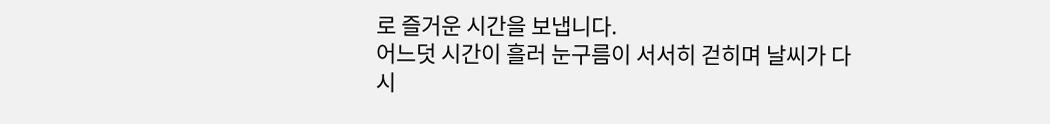로 즐거운 시간을 보냅니다.
어느덧 시간이 흘러 눈구름이 서서히 걷히며 날씨가 다시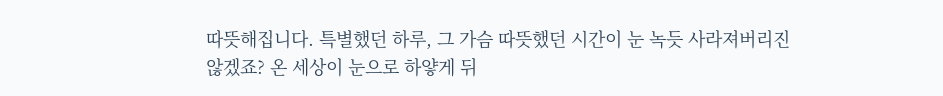따뜻해집니다. 특별했던 하루, 그 가슴 따뜻했던 시간이 눈 녹듯 사라져버리진 않겠죠? 온 세상이 눈으로 하얗게 뒤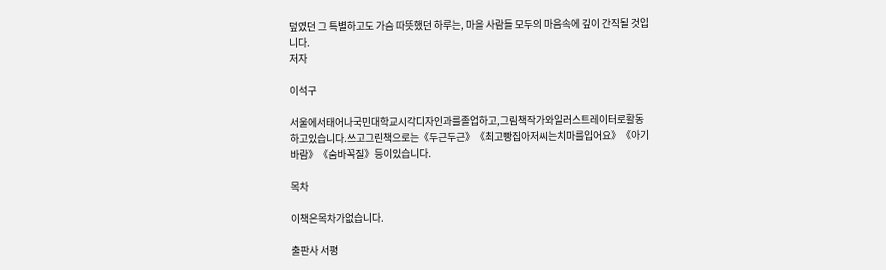덮였던 그 특별하고도 가슴 따뜻했던 하루는, 마을 사람들 모두의 마음속에 깊이 간직될 것입니다.
저자

이석구

서울에서태어나국민대학교시각디자인과를졸업하고,그림책작가와일러스트레이터로활동하고있습니다.쓰고그린책으로는《두근두근》《최고빵집아저씨는치마를입어요》《아기바람》《숨바꼭질》등이있습니다.

목차

이책은목차가없습니다.

출판사 서평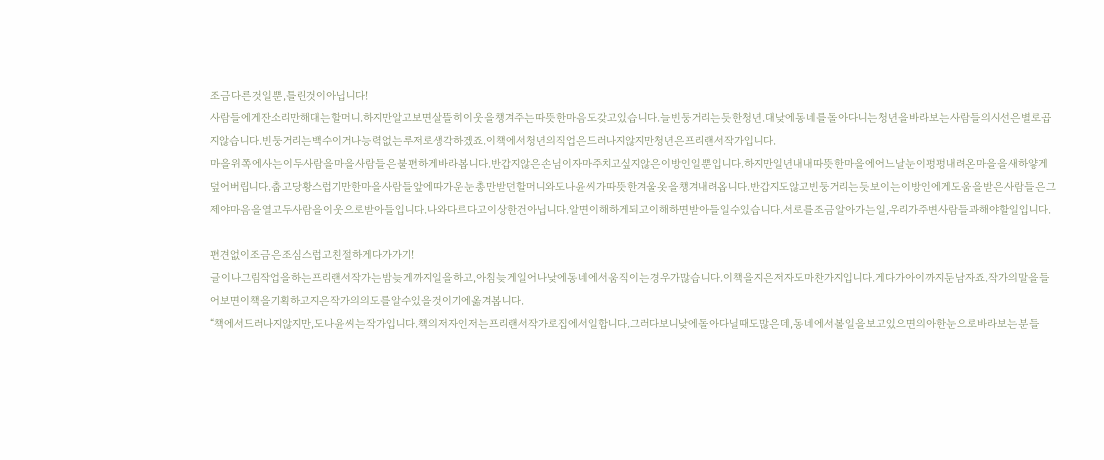조금다른것일뿐,틀린것이아닙니다!
사람들에게잔소리만해대는할머니.하지만알고보면살뜰히이웃을챙겨주는따뜻한마음도갖고있습니다.늘빈둥거리는듯한청년.대낮에동네를돌아다니는청년을바라보는사람들의시선은별로곱지않습니다.빈둥거리는백수이거나능력없는루저로생각하겠죠.이책에서청년의직업은드러나지않지만청년은프리랜서작가입니다.
마을위쪽에사는이두사람을마을사람들은불편하게바라봅니다.반갑지않은손님이자마주치고싶지않은이방인일뿐입니다.하지만일년내내따뜻한마을에어느날눈이펑펑내려온마을을새하얗게덮어버립니다.춥고당황스럽기만한마을사람들앞에따가운눈총만받던할머니와도나윤씨가따뜻한겨울옷을챙겨내려옵니다.반갑지도않고빈둥거리는듯보이는이방인에게도움을받은사람들은그제야마음을열고두사람을이웃으로받아들입니다.나와다르다고이상한건아닙니다.알면이해하게되고이해하면받아들일수있습니다.서로를조금알아가는일,우리가주변사람들과해야할일입니다.

편견없이조금은조심스럽고친절하게다가가기!
글이나그림작업을하는프리랜서작가는밤늦게까지일을하고,아침늦게일어나낮에동네에서움직이는경우가많습니다.이책을지은저자도마찬가지입니다.게다가아이까지둔남자죠.작가의말을들어보면이책을기획하고지은작가의의도를알수있을것이기에옮겨봅니다.
“책에서드러나지않지만,도나윤씨는작가입니다.책의저자인저는프리랜서작가로집에서일합니다.그러다보니낮에돌아다닐때도많은데,동네에서볼일을보고있으면의아한눈으로바라보는분들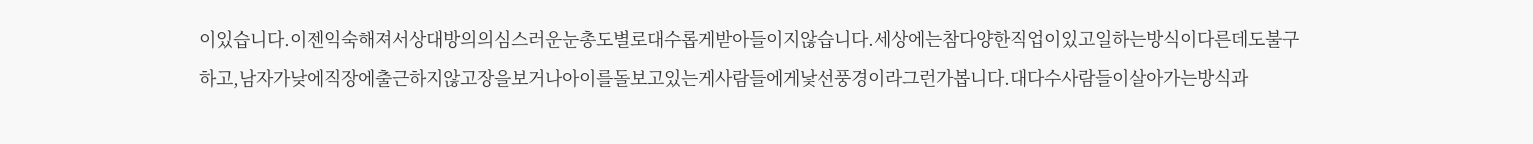이있습니다.이젠익숙해져서상대방의의심스러운눈총도별로대수롭게받아들이지않습니다.세상에는참다양한직업이있고일하는방식이다른데도불구하고,남자가낮에직장에출근하지않고장을보거나아이를돌보고있는게사람들에게낯선풍경이라그런가봅니다.대다수사람들이살아가는방식과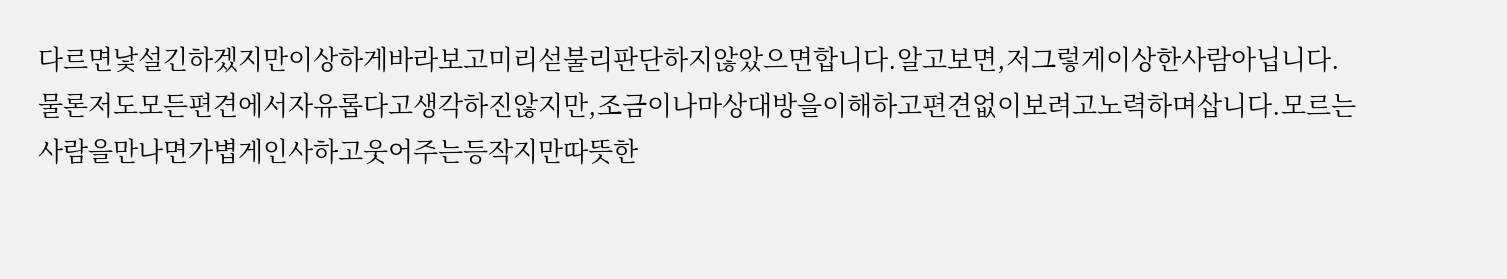다르면낯설긴하겠지만이상하게바라보고미리섣불리판단하지않았으면합니다.알고보면,저그렇게이상한사람아닙니다.물론저도모든편견에서자유롭다고생각하진않지만,조금이나마상대방을이해하고편견없이보려고노력하며삽니다.모르는사람을만나면가볍게인사하고웃어주는등작지만따뜻한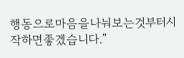행동으로마음을나눠보는것부터시작하면좋겠습니다.”